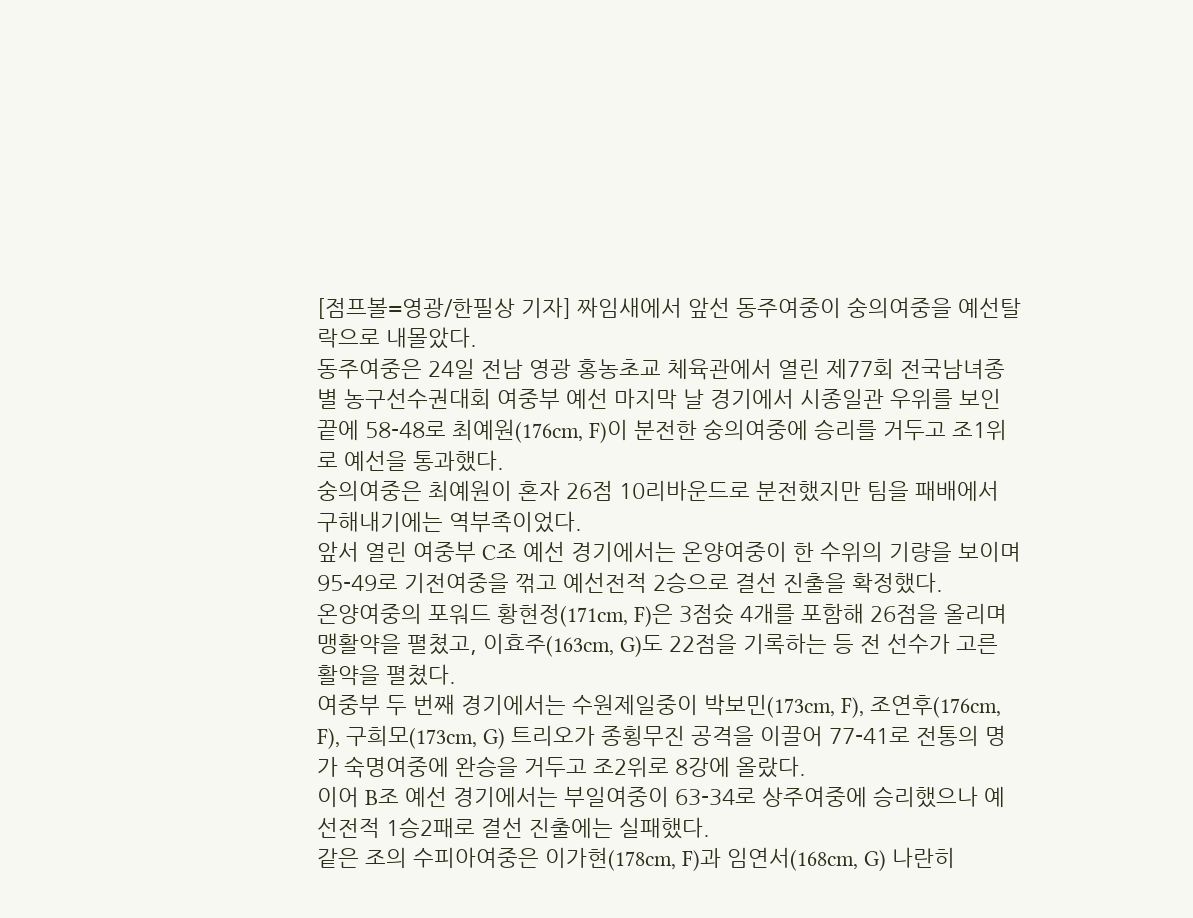[점프볼=영광/한필상 기자] 짜임새에서 앞선 동주여중이 숭의여중을 예선탈락으로 내몰았다.
동주여중은 24일 전남 영광 홍농초교 체육관에서 열린 제77회 전국남녀종별 농구선수권대회 여중부 예선 마지막 날 경기에서 시종일관 우위를 보인 끝에 58-48로 최예원(176cm, F)이 분전한 숭의여중에 승리를 거두고 조1위로 예선을 통과했다.
숭의여중은 최예원이 혼자 26점 10리바운드로 분전했지만 팀을 패배에서 구해내기에는 역부족이었다.
앞서 열린 여중부 C조 예선 경기에서는 온양여중이 한 수위의 기량을 보이며 95-49로 기전여중을 꺾고 예선전적 2승으로 결선 진출을 확정했다.
온양여중의 포워드 황현정(171cm, F)은 3점슛 4개를 포함해 26점을 올리며 맹활약을 펼쳤고, 이효주(163cm, G)도 22점을 기록하는 등 전 선수가 고른 활약을 펼쳤다.
여중부 두 번째 경기에서는 수원제일중이 박보민(173cm, F), 조연후(176cm, F), 구희모(173cm, G) 트리오가 종횡무진 공격을 이끌어 77-41로 전통의 명가 숙명여중에 완승을 거두고 조2위로 8강에 올랐다.
이어 B조 예선 경기에서는 부일여중이 63-34로 상주여중에 승리했으나 예선전적 1승2패로 결선 진출에는 실패했다.
같은 조의 수피아여중은 이가현(178cm, F)과 임연서(168cm, G) 나란히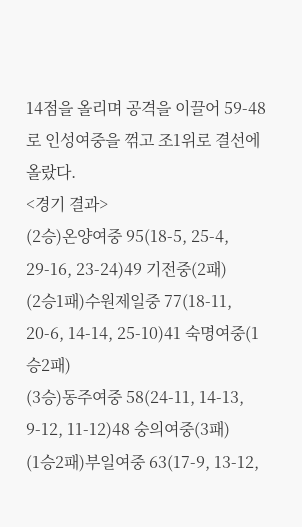14점을 올리며 공격을 이끌어 59-48로 인성여중을 꺾고 조1위로 결선에 올랐다.
<경기 결과>
(2승)온양여중 95(18-5, 25-4, 29-16, 23-24)49 기전중(2패)
(2승1패)수원제일중 77(18-11, 20-6, 14-14, 25-10)41 숙명여중(1승2패)
(3승)동주여중 58(24-11, 14-13, 9-12, 11-12)48 숭의여중(3패)
(1승2패)부일여중 63(17-9, 13-12,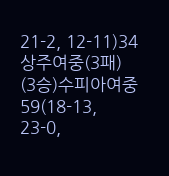21-2, 12-11)34 상주여중(3패)
(3승)수피아여중 59(18-13, 23-0,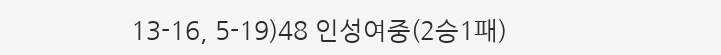13-16, 5-19)48 인성여중(2승1패)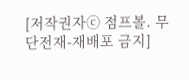[저작권자ⓒ 점프볼. 무단전재-재배포 금지]